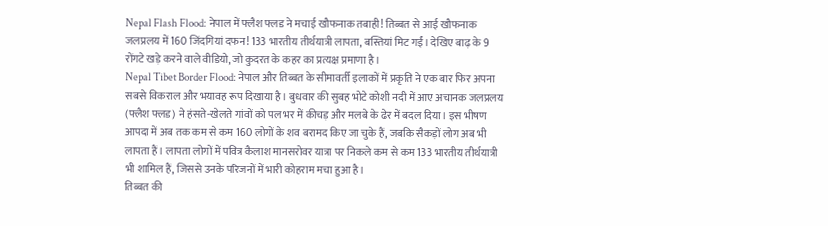Nepal Flash Flood: नेपाल में फ्लैश फ्लड ने मचाई खौफनाक तबाही! तिब्बत से आई खौफनाक जलप्रलय में 160 जिंदगियां दफन! 133 भारतीय तीर्थयात्री लापता, बस्तियां मिट गईं। देखिए बाढ़ के 9 रोंगटे खड़े करने वाले वीडियो, जो कुदरत के कहर का प्रत्यक्ष प्रमाणा है।
Nepal Tibet Border Flood: नेपाल और तिब्बत के सीमावर्ती इलाकों में प्रकृति ने एक बार फिर अपना सबसे विकराल और भयावह रूप दिखाया है। बुधवार की सुबह भोटे कोशी नदी में आए अचानक जलप्रलय (फ्लैश फ्लड) ने हंसते-खेलते गांवों को पल भर में कीचड़ और मलबे के ढेर में बदल दिया। इस भीषण आपदा में अब तक कम से कम 160 लोगों के शव बरामद किए जा चुके हैं, जबकि सैकड़ों लोग अब भी लापता हैं। लापता लोगों में पवित्र कैलाश मानसरोवर यात्रा पर निकले कम से कम 133 भारतीय तीर्थयात्री भी शामिल हैं, जिससे उनके परिजनों में भारी कोहराम मचा हुआ है।
तिब्बत की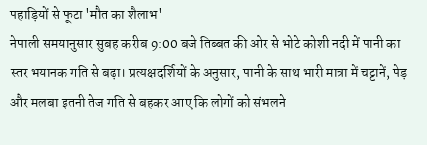पहाड़ियों से फूटा 'मौत का शैलाभ'
नेपाली समयानुसार सुबह करीब 9:00 बजे तिब्बत की ओर से भोटे कोशी नदी में पानी का स्तर भयानक गति से बढ़ा। प्रत्यक्षदर्शियों के अनुसार, पानी के साथ भारी मात्रा में चट्टानें, पेड़ और मलबा इतनी तेज गति से बहकर आए कि लोगों को संभलने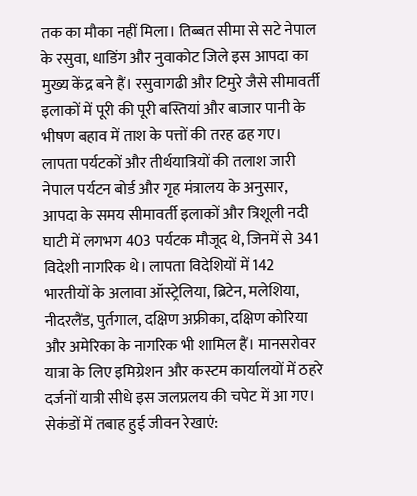तक का मौका नहीं मिला। तिब्बत सीमा से सटे नेपाल के रसुवा, धाडिंग और नुवाकोट जिले इस आपदा का मुख्य केंद्र बने हैं। रसुवागढी और टिमुरे जैसे सीमावर्ती इलाकों में पूरी की पूरी बस्तियां और बाजार पानी के भीषण बहाव में ताश के पत्तों की तरह ढह गए।
लापता पर्यटकों और तीर्थयात्रियों की तलाश जारी
नेपाल पर्यटन बोर्ड और गृह मंत्रालय के अनुसार, आपदा के समय सीमावर्ती इलाकों और त्रिशूली नदी घाटी में लगभग 403 पर्यटक मौजूद थे, जिनमें से 341 विदेशी नागरिक थे। लापता विदेशियों में 142 भारतीयों के अलावा ऑस्ट्रेलिया, ब्रिटेन, मलेशिया, नीदरलैंड, पुर्तगाल, दक्षिण अफ्रीका, दक्षिण कोरिया और अमेरिका के नागरिक भी शामिल हैं। मानसरोवर यात्रा के लिए इमिग्रेशन और कस्टम कार्यालयों में ठहरे दर्जनों यात्री सीधे इस जलप्रलय की चपेट में आ गए।
सेकंडों में तबाह हुई जीवन रेखाएं: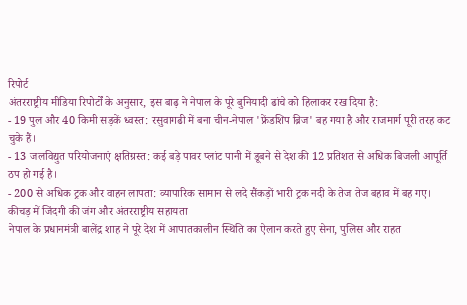रिपोर्ट
अंतरराष्ट्रीय मीडिया रिपोर्टों के अनुसार, इस बाढ़ ने नेपाल के पूरे बुनियादी ढांचे को हिलाकर रख दिया है:
- 19 पुल और 40 किमी सड़कें ध्वस्त: रसुवागढी में बना चीन-नेपाल 'फ्रेंडशिप ब्रिज' बह गया है और राजमार्ग पूरी तरह कट चुके हैं।
- 13 जलविद्युत परियोजनाएं क्षतिग्रस्त: कई बड़े पावर प्लांट पानी में डूबने से देश की 12 प्रतिशत से अधिक बिजली आपूर्ति ठप हो गई है।
- 200 से अधिक ट्रक और वाहन लापता: व्यापारिक सामान से लदे सैंकड़ों भारी ट्रक नदी के तेज तेज बहाव में बह गए।
कीचड़ में जिंदगी की जंग और अंतरराष्ट्रीय सहायता
नेपाल के प्रधानमंत्री बालेंद्र शाह ने पूरे देश में आपातकालीन स्थिति का ऐलान करते हुए सेना, पुलिस और राहत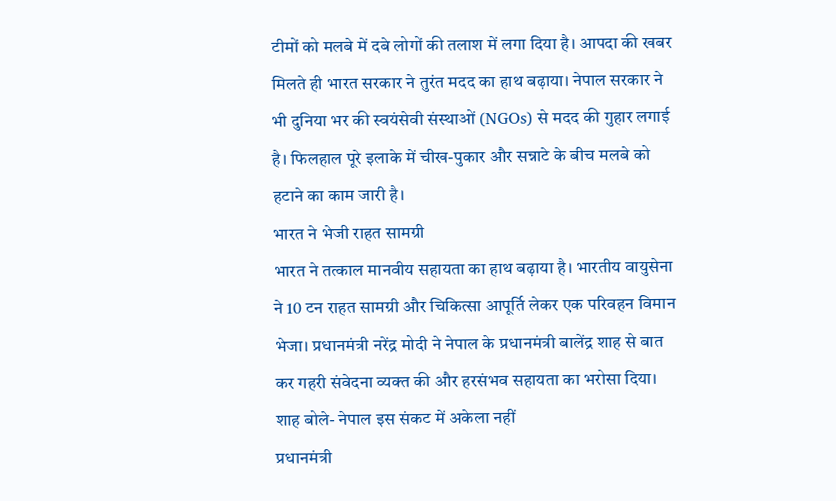टीमों को मलबे में दबे लोगों की तलाश में लगा दिया है। आपदा की खबर मिलते ही भारत सरकार ने तुरंत मदद का हाथ बढ़ाया। नेपाल सरकार ने भी दुनिया भर की स्वयंसेवी संस्थाओं (NGOs) से मदद की गुहार लगाई है। फिलहाल पूरे इलाके में चीख-पुकार और सन्नाटे के बीच मलबे को हटाने का काम जारी है।
भारत ने भेजी राहत सामग्री
भारत ने तत्काल मानवीय सहायता का हाथ बढ़ाया है। भारतीय वायुसेना ने 10 टन राहत सामग्री और चिकित्सा आपूर्ति लेकर एक परिवहन विमान भेजा। प्रधानमंत्री नरेंद्र मोदी ने नेपाल के प्रधानमंत्री बालेंद्र शाह से बात कर गहरी संवेदना व्यक्त की और हरसंभव सहायता का भरोसा दिया।
शाह बोले- नेपाल इस संकट में अकेला नहीं
प्रधानमंत्री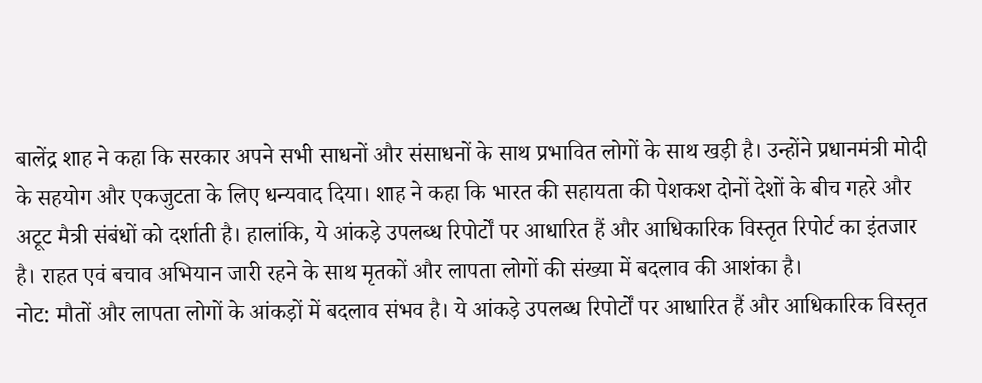बालेंद्र शाह ने कहा कि सरकार अपने सभी साधनों और संसाधनों के साथ प्रभावित लोगों के साथ खड़ी है। उन्होंने प्रधानमंत्री मोदी के सहयोग और एकजुटता के लिए धन्यवाद दिया। शाह ने कहा कि भारत की सहायता की पेशकश दोनों देशों के बीच गहरे और अटूट मैत्री संबंधों को दर्शाती है। हालांकि, ये आंकड़े उपलब्ध रिपोर्टों पर आधारित हैं और आधिकारिक विस्तृत रिपोर्ट का इंतजार है। राहत एवं बचाव अभियान जारी रहने के साथ मृतकों और लापता लोगों की संख्या में बदलाव की आशंका है।
नोट: मौतों और लापता लोगों के आंकड़ों में बदलाव संभव है। ये आंकड़े उपलब्ध रिपोर्टों पर आधारित हैं और आधिकारिक विस्तृत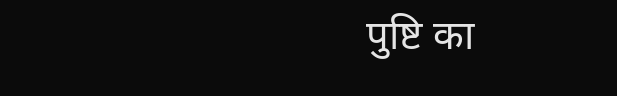पुष्टि का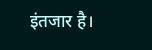इंतजार है।